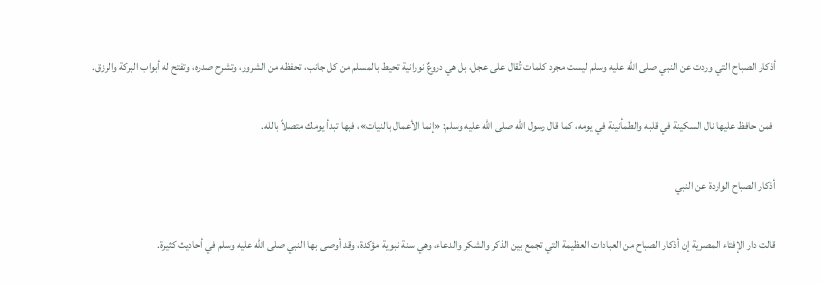أذكار الصباح التي وردت عن النبي صلى الله عليه وسلم ليست مجرد كلمات تُقال على عجل، بل هي دروعٌ نورانية تحيط بالمسلم من كل جانب، تحفظه من الشرور، وتشرح صدره، وتفتح له أبواب البركة والرزق.

 فمن حافظ عليها نال السكينة في قلبه والطمأنينة في يومه، كما قال رسول الله صلى الله عليه وسلم: «إنما الأعمال بالنيات»، فبها تبدأ يومك متصلاً بالله.

أذكار الصباح الواردة عن النبي

قالت دار الإفتاء المصرية إن أذكار الصباح من العبادات العظيمة التي تجمع بين الذكر والشكر والدعاء، وهي سنة نبوية مؤكدة، وقد أوصى بها النبي صلى الله عليه وسلم في أحاديث كثيرة.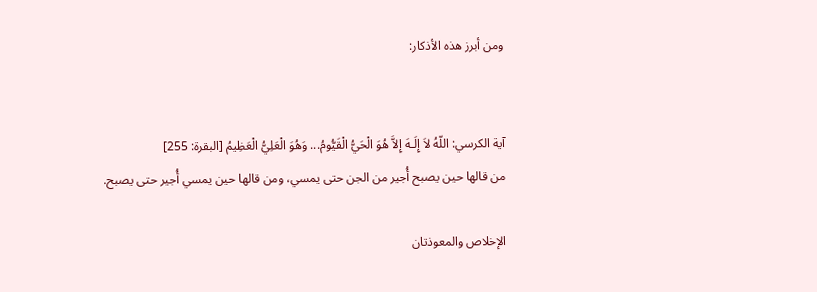ومن أبرز هذه الأذكار:


آية الكرسي: اللّهُ لاَ إِلَـهَ إِلاَّ هُوَ الْحَيُّ الْقَيُّومُ... وَهُوَ الْعَلِيُّ الْعَظِيمُ [البقرة: 255]
من قالها حين يصبح أُجير من الجن حتى يمسي، ومن قالها حين يمسي أُجير حتى يصبح.

الإخلاص والمعوذتان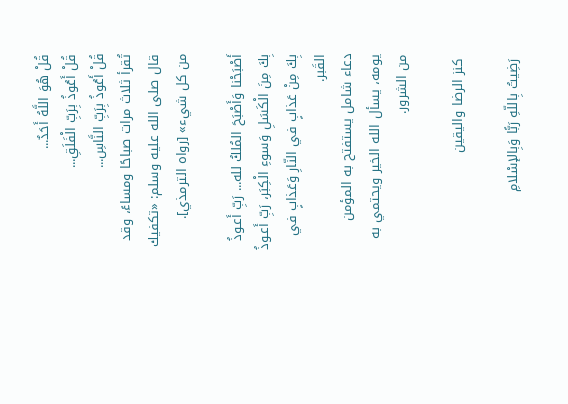قُلْ هُوَ اللَّهُ أَحَدٌ...
قُلْ أَعُوذُ بِرَبِّ الْفَلَقِ...
قُلْ أَعُوذُ بِرَبِّ النَّاسِ...
تُقرأ ثلاث مرات صباحًا ومساءً، وقد قال صلى الله عليه وسلم: «تكفيك من كل شيء» [رواه الترمذي].

أَصْبَحْنا وَأَصْبَحَ المُلكُ لله... رَبِّ أَعـوذُ بِكَ مِنَ الْكَسَلِ وَسوءِ الْكِبَر، رَبِّ أَعـوذُ بِكَ مِنْ عَذابٍ في النّارِ وَعَذابٍ في القَبر.
دعاء شامل يستفتح به المؤمن يومه، يسأل الله الخير ويحتمي به من الشرور.

 كنز الرضا واليقين

 رَضِيتُ بِاللّهِ رَبًّا وَبِالإسْلامِ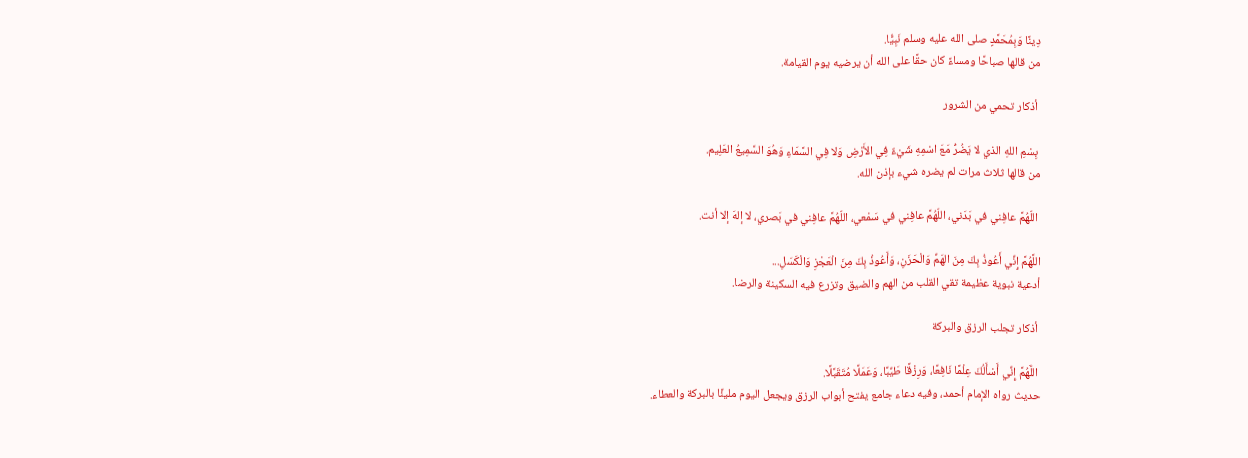دِينًا وَبِمُحَمَّدٍ صلى الله عليه وسلم نَبِيًّا.
من قالها صباحًا ومساءً كان حقًا على الله أن يرضيه يوم القيامة.

 أذكار تحمي من الشرور

 بِسْمِ اللهِ الذي لا يَضُرُّ مَعَ اسْمِهِ شَيْءٌ فِي الأَرْضِ وَلا فِي السَّمَاءِ وَهُوَ السَّمِيعُ العَلِيم.
من قالها ثلاث مرات لم يضره شيء بإذن الله.

 اللّهُمَّ عافِني في بَدَني، اللّهُمَّ عافِني في سَمْعي، اللّهُمَّ عافِني في بَصري، لا إلهَ إلا أنت.

اللَّهُمَّ إِنِّي أَعُوذُ بِكَ مِنَ الهَمِّ وَالْحَزَنِ، وَأَعُوذُ بِكَ مِنَ الْعَجْزِ وَالْكَسَلِ...
أدعية نبوية عظيمة تقي القلب من الهم والضيق وتزرع فيه السكينة والرضا.

 أذكار تجلب الرزق والبركة

 اللَّهُمَّ إِنِّي أَسْأَلُكَ عِلْمًا نَافِعًا، وَرِزْقًا طَيِّبًا، وَعَمَلًا مُتَقَبَّلًا.
حديث رواه الإمام أحمد، وفيه دعاء جامع يفتح أبواب الرزق ويجعل اليوم مليئًا بالبركة والعطاء.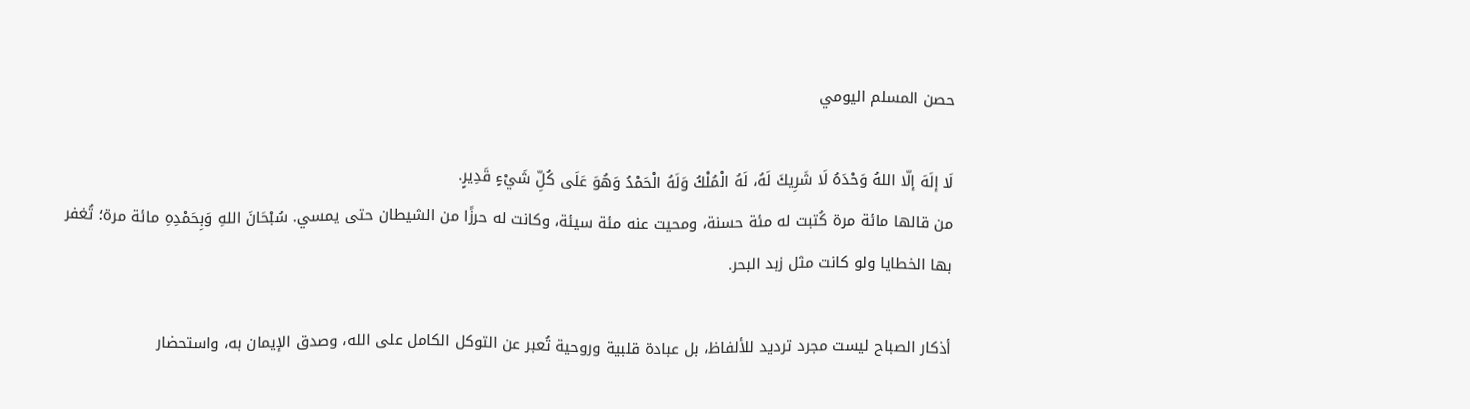حصن المسلم اليومي

لَا إلَهَ إلّا اللهُ وَحْدَهُ لَا شَرِيكَ لَهُ، لَهُ الْمُلْكُ وَلَهُ الْحَمْدُ وَهُوَ عَلَى كُلِّ شَيْءٍ قَدِيرٍ.
من قالها مائة مرة كُتبت له مئة حسنة، ومحيت عنه مئة سيئة، وكانت له حرزًا من الشيطان حتى يمسي. سُبْحَانَ اللهِ وَبِحَمْدِهِ مائة مرة؛ تُغفر بها الخطايا ولو كانت مثل زبد البحر.

أذكار الصباح ليست مجرد ترديد للألفاظ، بل عبادة قلبية وروحية تُعبر عن التوكل الكامل على الله، وصدق الإيمان به، واستحضار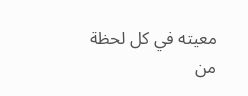معيته في كل لحظة من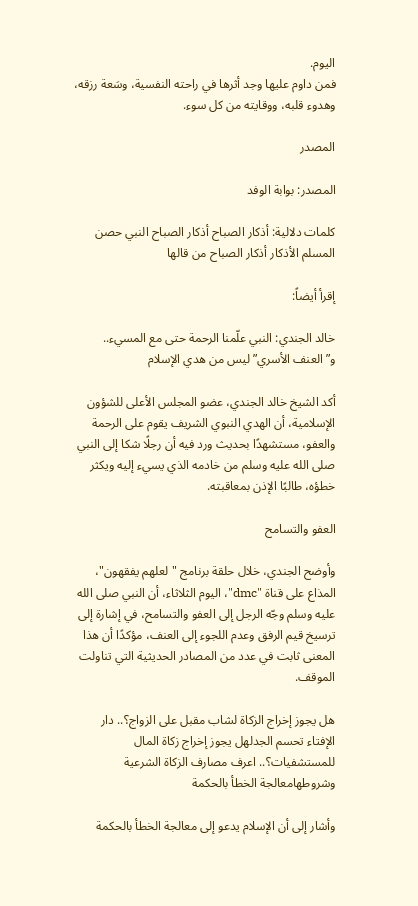اليوم.
فمن داوم عليها وجد أثرها في راحته النفسية، وسَعة رزقه، وهدوء قلبه، ووقايته من كل سوء.

المصدر

المصدر: بوابة الوفد

كلمات دلالية: أذكار الصباح أذكار الصباح النبي حصن المسلم الأذكار أذکار الصباح من قالها

إقرأ أيضاً:

خالد الجندي: النبي علّمنا الرحمة حتى مع المسيء.. و”العنف الأسري” ليس من هدي الإسلام

أكد الشيخ خالد الجندي، عضو المجلس الأعلى للشؤون الإسلامية، أن الهدي النبوي الشريف يقوم على الرحمة والعفو، مستشهدًا بحديث ورد فيه أن رجلًا شكا إلى النبي صلى الله عليه وسلم من خادمه الذي يسيء إليه ويكثر خطؤه، طالبًا الإذن بمعاقبته.

العفو والتسامح

وأوضح الجندي، خلال حلقة برنامج "لعلهم يفقهون"، المذاع على قناة "dmc"، اليوم الثلاثاء، أن النبي صلى الله عليه وسلم وجّه الرجل إلى العفو والتسامح، في إشارة إلى ترسيخ قيم الرفق وعدم اللجوء إلى العنف، مؤكدًا أن هذا المعنى ثابت في عدد من المصادر الحديثية التي تناولت الموقف.

هل يجوز إخراج الزكاة لشاب مقبل على الزواج؟.. دار الإفتاء تحسم الجدلهل يجوز إخراج زكاة المال للمستشفيات؟.. اعرف مصارف الزكاة الشرعية وشروطهامعالجة الخطأ بالحكمة

وأشار إلى أن الإسلام يدعو إلى معالجة الخطأ بالحكمة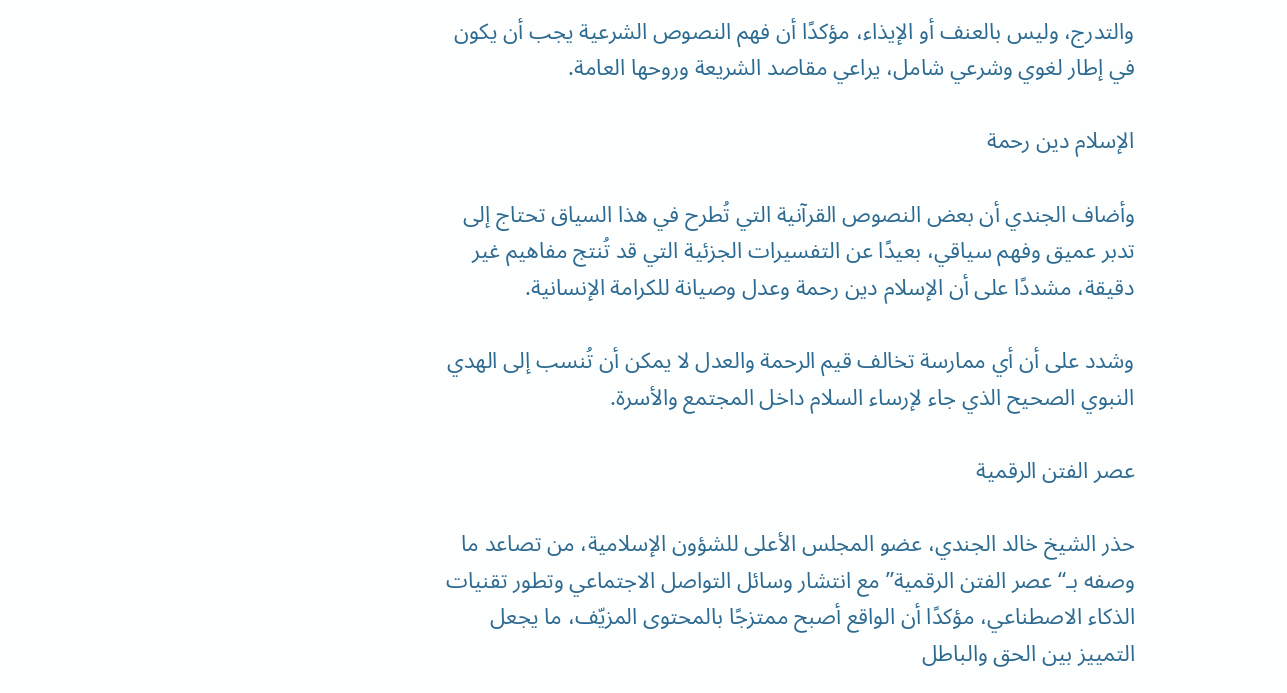والتدرج، وليس بالعنف أو الإيذاء، مؤكدًا أن فهم النصوص الشرعية يجب أن يكون في إطار لغوي وشرعي شامل، يراعي مقاصد الشريعة وروحها العامة.

الإسلام دين رحمة

وأضاف الجندي أن بعض النصوص القرآنية التي تُطرح في هذا السياق تحتاج إلى تدبر عميق وفهم سياقي، بعيدًا عن التفسيرات الجزئية التي قد تُنتج مفاهيم غير دقيقة، مشددًا على أن الإسلام دين رحمة وعدل وصيانة للكرامة الإنسانية.

وشدد على أن أي ممارسة تخالف قيم الرحمة والعدل لا يمكن أن تُنسب إلى الهدي النبوي الصحيح الذي جاء لإرساء السلام داخل المجتمع والأسرة.

عصر الفتن الرقمية

حذر الشيخ خالد الجندي، عضو المجلس الأعلى للشؤون الإسلامية، من تصاعد ما وصفه بـ“عصر الفتن الرقمية” مع انتشار وسائل التواصل الاجتماعي وتطور تقنيات الذكاء الاصطناعي، مؤكدًا أن الواقع أصبح ممتزجًا بالمحتوى المزيّف، ما يجعل التمييز بين الحق والباطل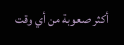أكثر صعوبة من أي وقت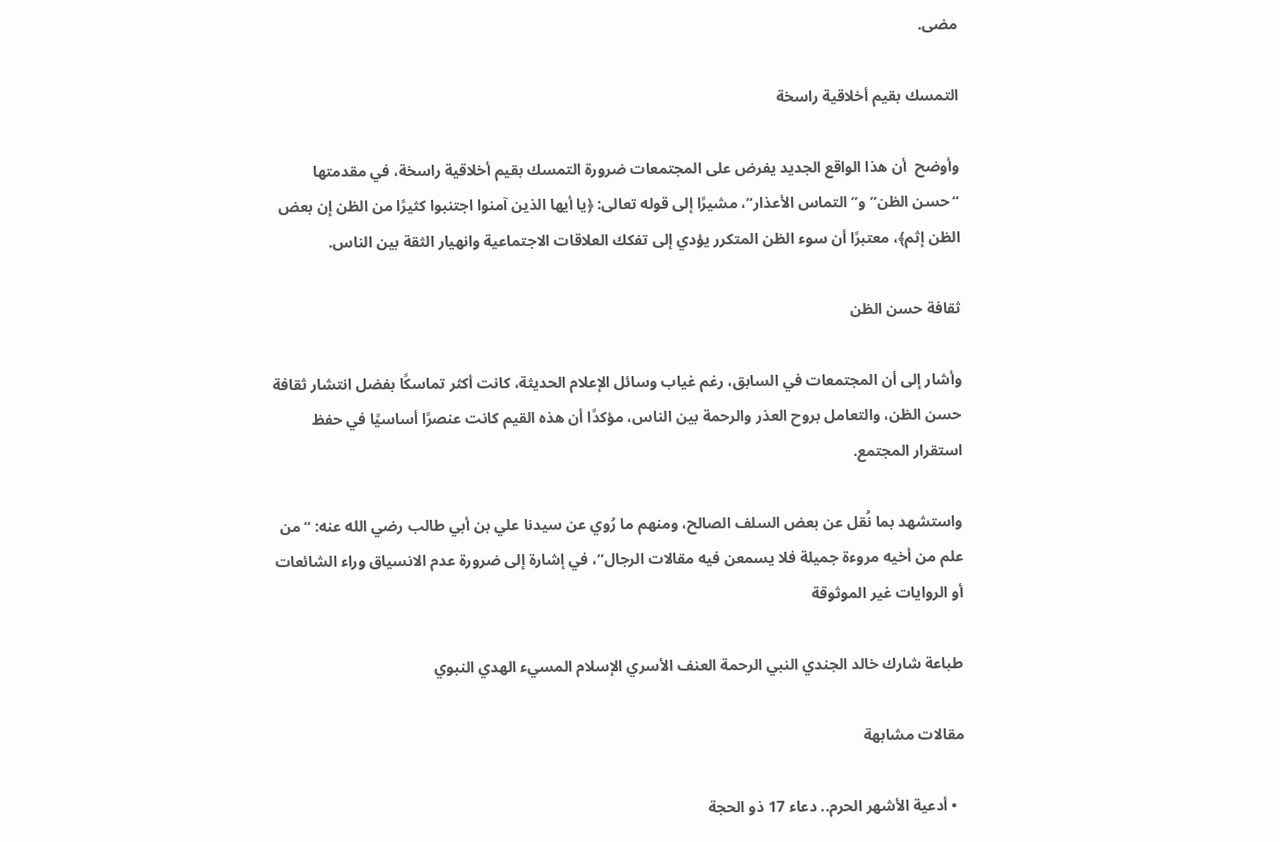مضى.

التمسك بقيم أخلاقية راسخة

وأوضح  أن هذا الواقع الجديد يفرض على المجتمعات ضرورة التمسك بقيم أخلاقية راسخة، في مقدمتها “حسن الظن” و”التماس الأعذار”، مشيرًا إلى قوله تعالى: ﴿يا أيها الذين آمنوا اجتنبوا كثيرًا من الظن إن بعض الظن إثم﴾، معتبرًا أن سوء الظن المتكرر يؤدي إلى تفكك العلاقات الاجتماعية وانهيار الثقة بين الناس.

ثقافة حسن الظن

وأشار إلى أن المجتمعات في السابق، رغم غياب وسائل الإعلام الحديثة، كانت أكثر تماسكًا بفضل انتشار ثقافة حسن الظن، والتعامل بروح العذر والرحمة بين الناس، مؤكدًا أن هذه القيم كانت عنصرًا أساسيًا في حفظ استقرار المجتمع.

واستشهد بما نُقل عن بعض السلف الصالح، ومنهم ما رُوي عن سيدنا علي بن أبي طالب رضي الله عنه: “من علم من أخيه مروءة جميلة فلا يسمعن فيه مقالات الرجال”، في إشارة إلى ضرورة عدم الانسياق وراء الشائعات أو الروايات غير الموثوقة

طباعة شارك خالد الجندي النبي الرحمة العنف الأسري الإسلام المسيء الهدي النبوي

مقالات مشابهة

  • أدعية الأشهر الحرم.. دعاء 17 ذو الحجة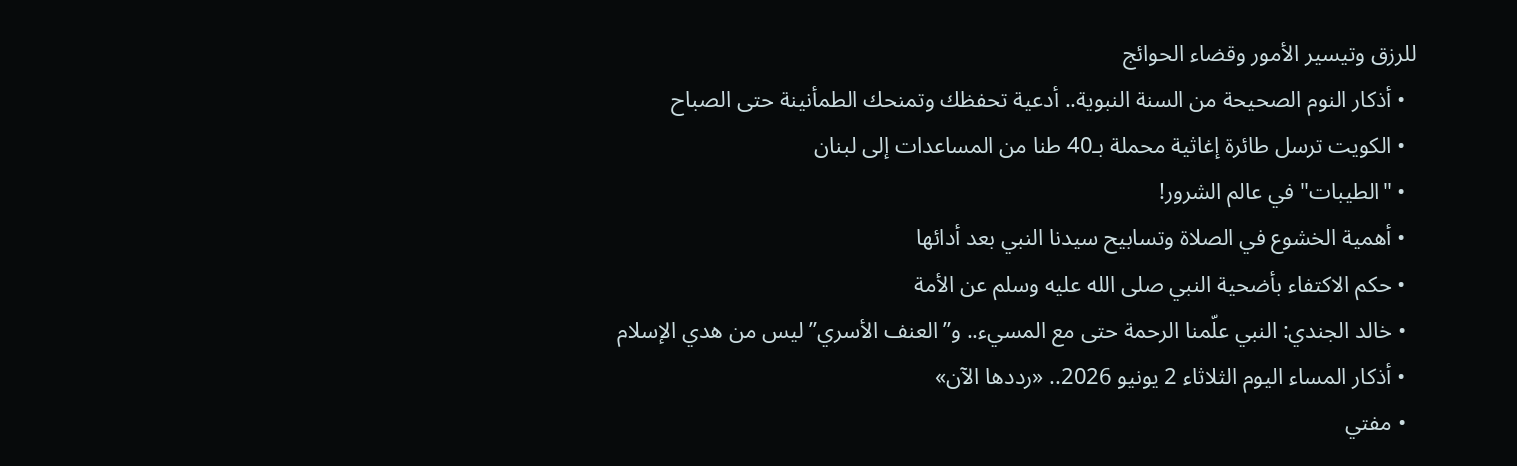للرزق وتيسير الأمور وقضاء الحوائج
  • أذكار النوم الصحيحة من السنة النبوية.. أدعية تحفظك وتمنحك الطمأنينة حتى الصباح
  • الكويت ترسل طائرة إغاثية محملة بـ40 طنا من المساعدات إلى لبنان
  • "الطيبات" في عالم الشرور!
  • أهمية الخشوع في الصلاة وتسابيح سيدنا النبي بعد أدائها
  • حكم الاكتفاء بأضحية النبي صلى الله عليه وسلم عن الأمة
  • خالد الجندي: النبي علّمنا الرحمة حتى مع المسيء.. و”العنف الأسري” ليس من هدي الإسلام
  • أذكار المساء اليوم الثلاثاء 2 يونيو 2026.. «رددها الآن»
  • مفتي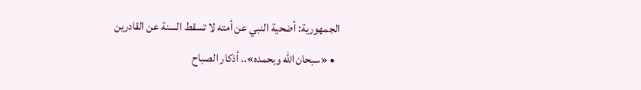الجمهورية: أضحية النبي عن أمته لا تسقط السنة عن القادرين
  • «سبحان الله وبحمده».. أذكار الصباح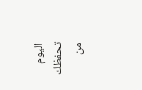اليوم تحفظك من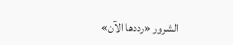الشرور «رددها الآن»